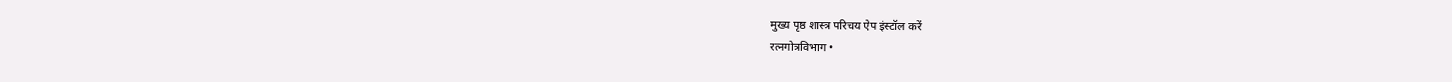मुख्य पृष्ठ शास्त्र परिचय ऐप इंस्टॉल करें
रत्नगोत्रविभाग •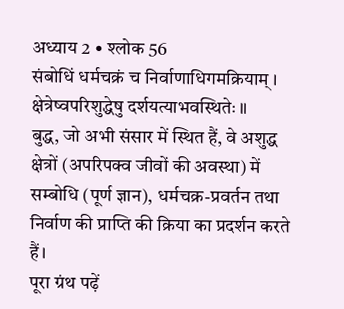अध्याय 2 • श्लोक 56
संबोधिं धर्मचक्रं च निर्वाणाधिगमक्रियाम् । क्षेत्रेष्वपरिशुद्धेषु दर्शयत्याभवस्थितेः ॥
बुद्ध, जो अभी संसार में स्थित हैं, वे अशुद्ध क्षेत्रों (अपरिपक्व जीवों की अवस्था) में सम्बोधि (पूर्ण ज्ञान), धर्मचक्र-प्रवर्तन तथा निर्वाण की प्राप्ति की क्रिया का प्रदर्शन करते हैं।
पूरा ग्रंथ पढ़ें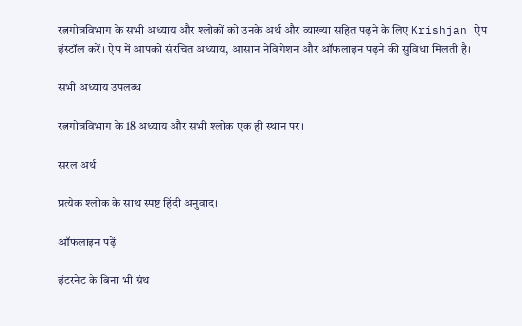रत्नगोत्रविभाग के सभी अध्याय और श्लोकों को उनके अर्थ और व्याख्या सहित पढ़ने के लिए Krishjan ऐप इंस्टॉल करें। ऐप में आपको संरचित अध्याय, आसान नेविगेशन और ऑफलाइन पढ़ने की सुविधा मिलती है।

सभी अध्याय उपलब्ध

रत्नगोत्रविभाग के 18 अध्याय और सभी श्लोक एक ही स्थान पर।

सरल अर्थ

प्रत्येक श्लोक के साथ स्पष्ट हिंदी अनुवाद।

ऑफलाइन पढ़ें

इंटरनेट के बिना भी ग्रंथ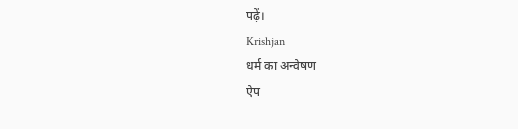पढ़ें।
Krishjan
धर्म का अन्वेषण
ऐप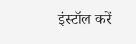इंस्टॉल करें